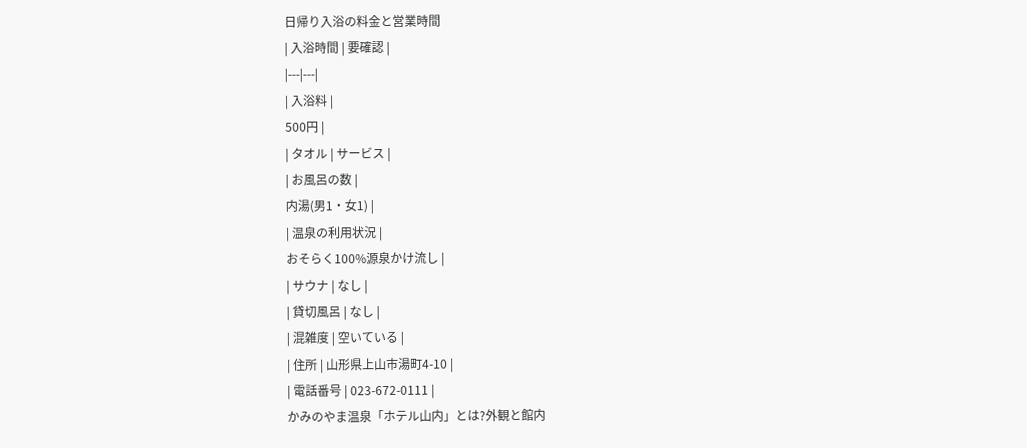日帰り入浴の料金と営業時間
| 入浴時間 | 要確認 |
|---|---|
| 入浴料 |
500円 |
| タオル | サービス |
| お風呂の数 |
内湯(男1・女1) |
| 温泉の利用状況 |
おそらく100%源泉かけ流し |
| サウナ | なし |
| 貸切風呂 | なし |
| 混雑度 | 空いている |
| 住所 | 山形県上山市湯町4-10 |
| 電話番号 | 023-672-0111 |
かみのやま温泉「ホテル山内」とは?外観と館内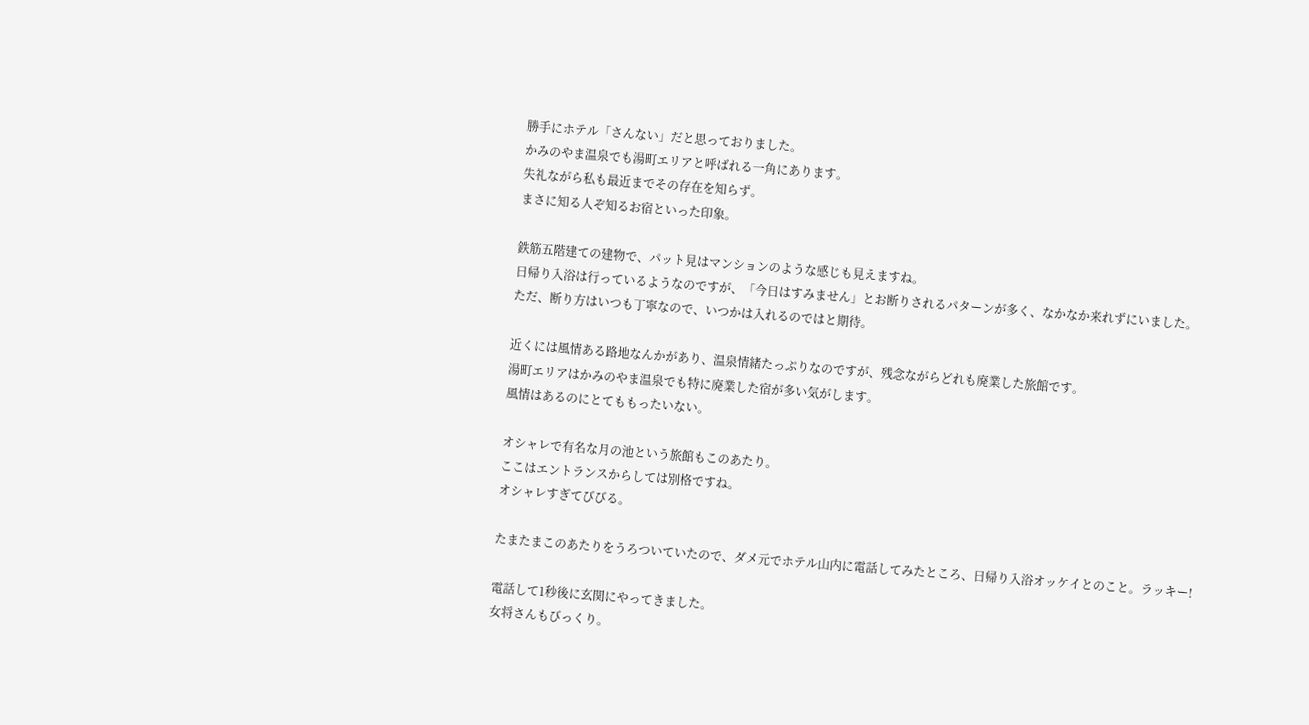勝手にホテル「さんない」だと思っておりました。
かみのやま温泉でも湯町エリアと呼ばれる一角にあります。
失礼ながら私も最近までその存在を知らず。
まさに知る人ぞ知るお宿といった印象。

鉄筋五階建ての建物で、パット見はマンションのような感じも見えますね。
日帰り入浴は行っているようなのですが、「今日はすみません」とお断りされるパターンが多く、なかなか来れずにいました。
ただ、断り方はいつも丁寧なので、いつかは入れるのではと期待。

近くには風情ある路地なんかがあり、温泉情緒たっぷりなのですが、残念ながらどれも廃業した旅館です。
湯町エリアはかみのやま温泉でも特に廃業した宿が多い気がします。
風情はあるのにとてももったいない。

オシャレで有名な月の池という旅館もこのあたり。
ここはエントランスからしては別格ですね。
オシャレすぎてびびる。

たまたまこのあたりをうろついていたので、ダメ元でホテル山内に電話してみたところ、日帰り入浴オッケイとのこと。ラッキー!

電話して1秒後に玄関にやってきました。
女将さんもびっくり。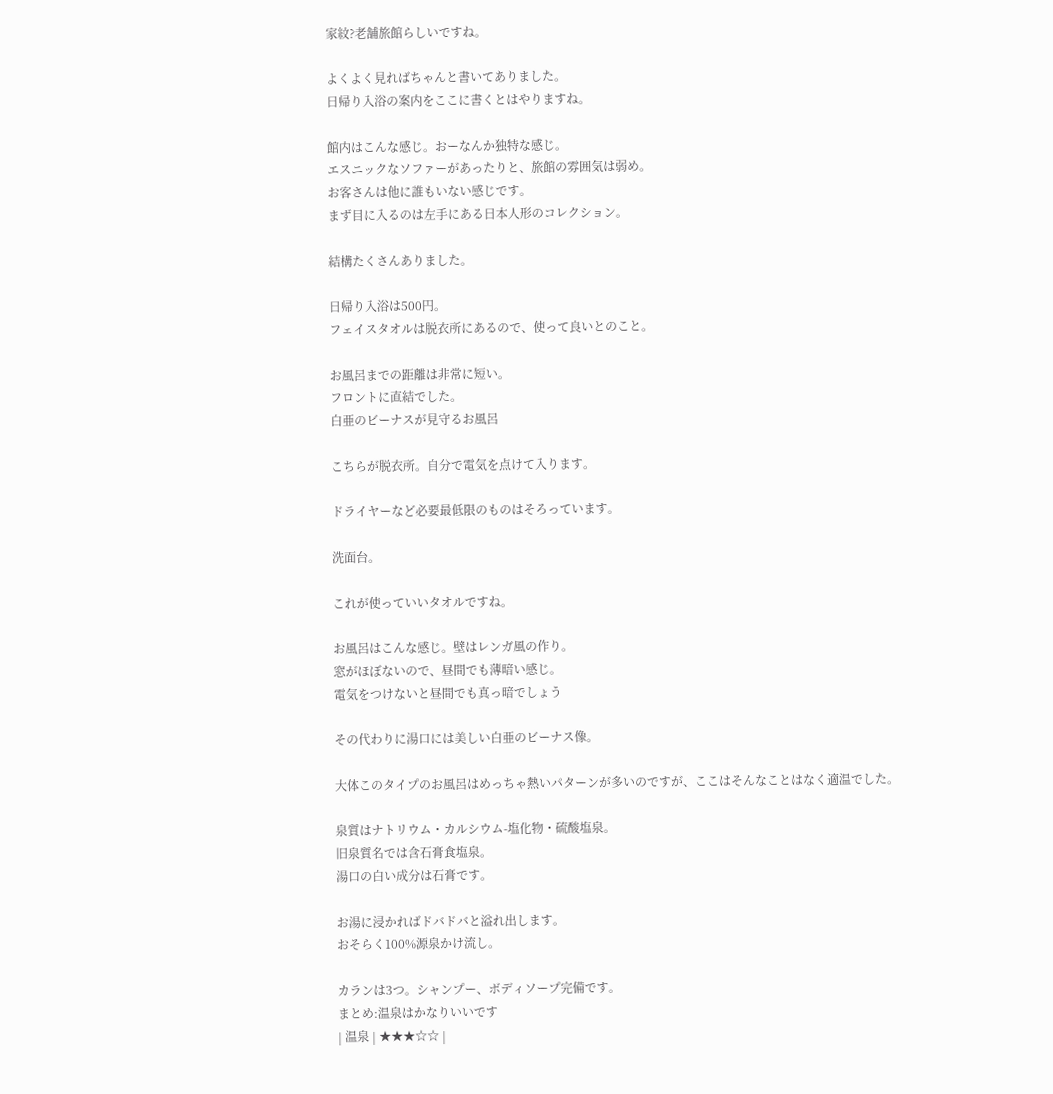家紋?老舗旅館らしいですね。

よくよく見ればちゃんと書いてありました。
日帰り入浴の案内をここに書くとはやりますね。

館内はこんな感じ。おーなんか独特な感じ。
エスニックなソファーがあったりと、旅館の雰囲気は弱め。
お客さんは他に誰もいない感じです。
まず目に入るのは左手にある日本人形のコレクション。

結構たくさんありました。

日帰り入浴は500円。
フェイスタオルは脱衣所にあるので、使って良いとのこと。

お風呂までの距離は非常に短い。
フロントに直結でした。
白亜のビーナスが見守るお風呂

こちらが脱衣所。自分で電気を点けて入ります。

ドライヤーなど必要最低限のものはそろっています。

洗面台。

これが使っていいタオルですね。

お風呂はこんな感じ。壁はレンガ風の作り。
窓がほぼないので、昼間でも薄暗い感じ。
電気をつけないと昼間でも真っ暗でしょう

その代わりに湯口には美しい白亜のビーナス像。

大体このタイプのお風呂はめっちゃ熱いパターンが多いのですが、ここはそんなことはなく適温でした。

泉質はナトリウム・カルシウム-塩化物・硫酸塩泉。
旧泉質名では含石膏食塩泉。
湯口の白い成分は石膏です。

お湯に浸かればドバドバと溢れ出します。
おそらく100%源泉かけ流し。

カランは3つ。シャンプー、ボディソープ完備です。
まとめ:温泉はかなりいいです
| 温泉 | ★★★☆☆ |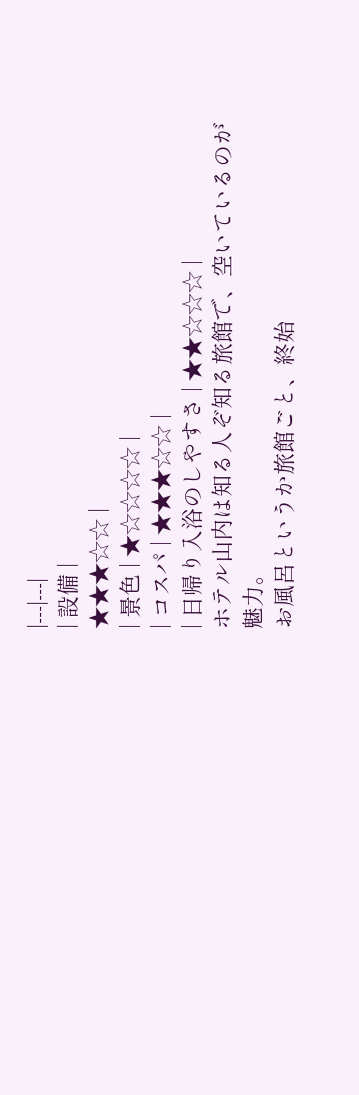|---|---|
| 設備 |
★★★☆☆ |
| 景色 | ★☆☆☆☆ |
| コスパ | ★★★☆☆ |
| 日帰り入浴のしやすさ | ★★☆☆☆ |
ホテル山内は知る人ぞ知る旅館で、空いているのが魅力。
お風呂というか旅館ごと、終始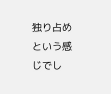独り占めという感じでし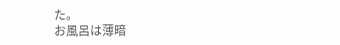た。
お風呂は薄暗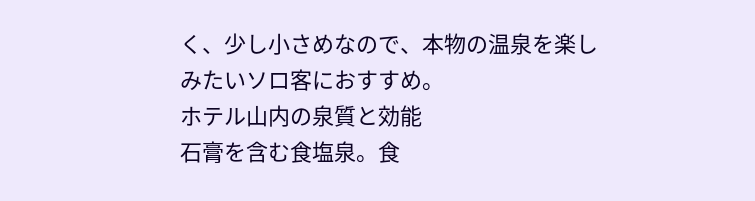く、少し小さめなので、本物の温泉を楽しみたいソロ客におすすめ。
ホテル山内の泉質と効能
石膏を含む食塩泉。食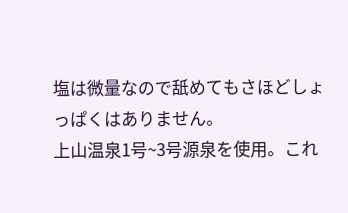塩は微量なので舐めてもさほどしょっぱくはありません。
上山温泉1号~3号源泉を使用。これ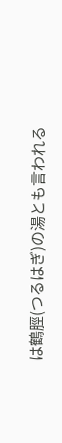は鶴脛(つるはぎ)の湯とも言われる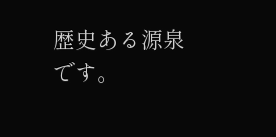歴史ある源泉です。